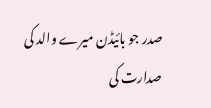صدر جو بائیڈن میرے والد کی صدارت کی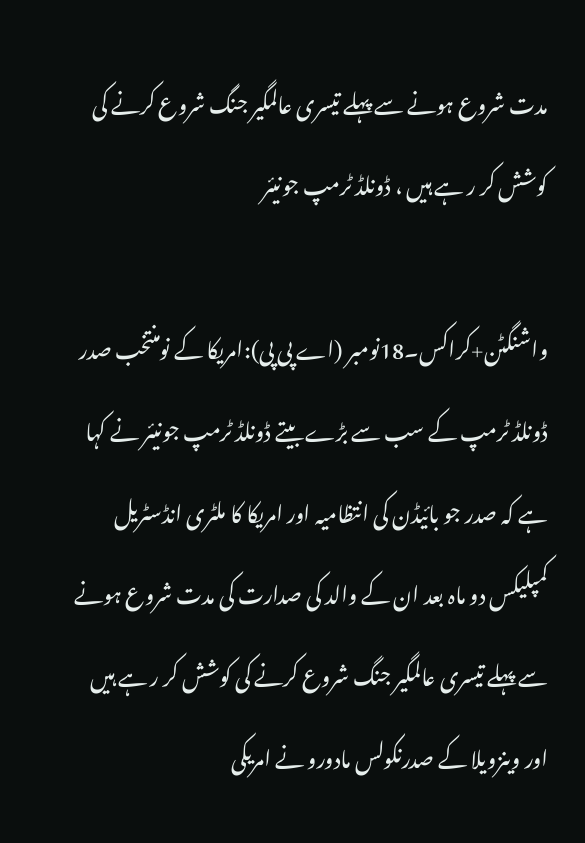مدت شروع ہونے سے پہلے تیسری عالمگیر جنگ شروع کرنے کی کوشش کر ر ہے ہیں ، ڈونلڈ ٹرمپ جونیئر

واشنگٹن+کراکس۔18نومبر (اے پی پی):امریکا کے نومنتخب صدر ڈونلڈ ٹرمپ کے سب سے بڑے بیتے ڈونلڈ ٹرمپ جونیئر نے کہا ہے کہ صدر جو بائیڈن کی انتظامیہ اور امریکا کا ملٹری انڈسٹریل کمپلیکس دو ماہ بعد ان کے والد کی صدارت کی مدت شروع ہونے سے پہلے تیسری عالمگیر جنگ شروع کرنے کی کوشش کر ر ہے ہیں اور وینزویلا کے صدرنکولس مادورو نے امریکی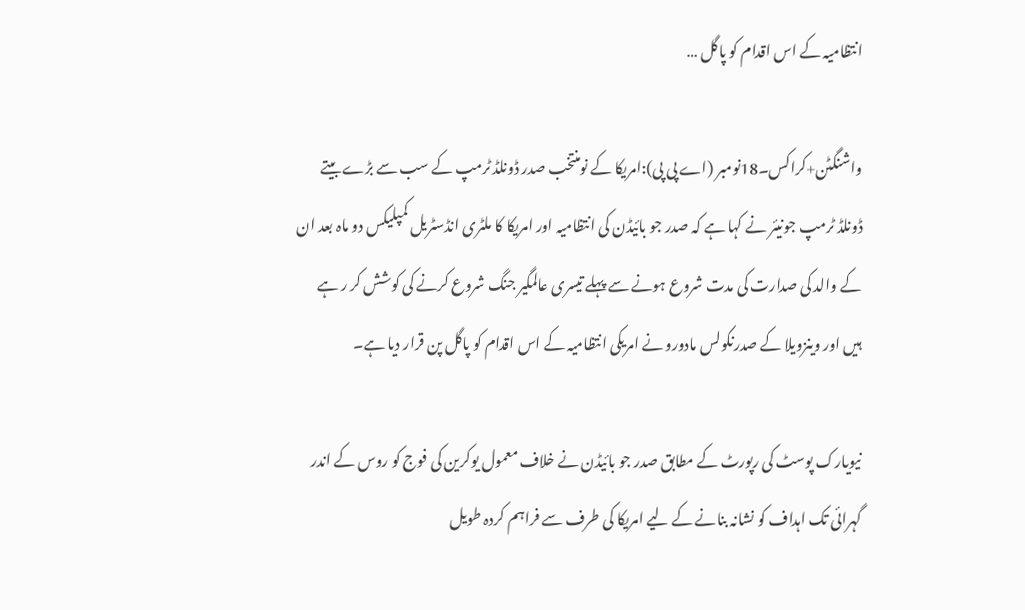انتظامیہ کے اس اقدام کو پاگل …

واشنگٹن+کراکس۔18نومبر (اے پی پی):امریکا کے نومنتخب صدر ڈونلڈ ٹرمپ کے سب سے بڑے بیتے ڈونلڈ ٹرمپ جونیئر نے کہا ہے کہ صدر جو بائیڈن کی انتظامیہ اور امریکا کا ملٹری انڈسٹریل کمپلیکس دو ماہ بعد ان کے والد کی صدارت کی مدت شروع ہونے سے پہلے تیسری عالمگیر جنگ شروع کرنے کی کوشش کر ر ہے ہیں اور وینزویلا کے صدرنکولس مادورو نے امریکی انتظامیہ کے اس اقدام کو پاگل پن قرار دیا ہے۔

نیویارک پوسٹ کی رپورٹ کے مطابق صدر جو بائیڈن نے خلاف معمول یوکرین کی فوج کو روس کے اندر گہرائی تک اہداف کو نشانہ بنانے کے لیے امریکا کی طرف سے فراہم کردہ طویل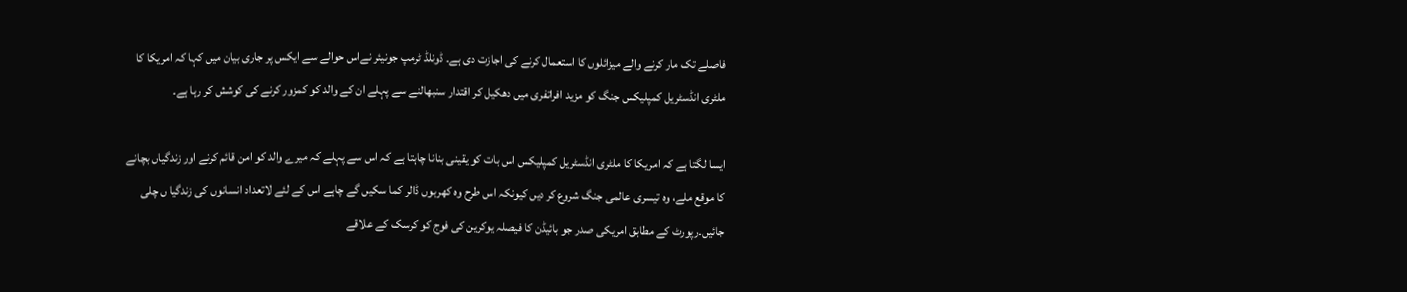فاصلے تک مار کرنے والے میزائلوں کا استعمال کرنے کی اجازت دی ہے۔ ڈونلڈ ٹرمپ جونیئر نےاس حوالے سے ایکس پر جاری بیان میں کہا کہ امریکا کا ملٹری انڈسٹریل کمپلیکس جنگ کو مزید افراتفری میں دھکیل کر اقتدار سنبھالنے سے پہلے ان کے والد کو کمزور کرنے کی کوشش کر رہا ہے۔

ایسا لگتا ہے کہ امریکا کا ملٹری انڈسٹریل کمپلیکس اس بات کو یقینی بنانا چاہتا ہے کہ اس سے پہلے کہ میرے والد کو امن قائم کرنے اور زندگیاں بچانے کا موقع ملے، وہ تیسری عالمی جنگ شروع کر دیں کیونکہ اس طرح وہ کھربوں ڈالر کما سکیں گے چاہے اس کے لئے لاتعداد انسانوں کی زندگیا ں چلی جائیں۔رپورٹ کے مطابق امریکی صدر جو بائیڈن کا فیصلہ یوکرین کی فوج کو کرسک کے علاقے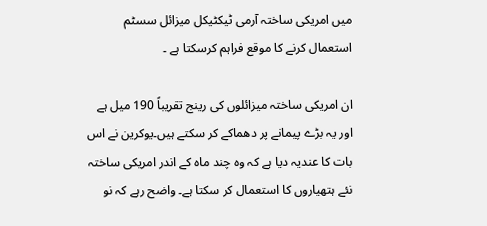میں امریکی ساختہ آرمی ٹیکٹیکل میزائل سسٹم استعمال کرنے کا موقع فراہم کرسکتا ہے ۔

ان امریکی ساختہ میزائلوں کی رینج تقریباً 190 میل ہے اور یہ بڑے پیمانے پر دھماکے کر سکتے ہیں۔یوکرین نے اس بات کا عندیہ دیا ہے کہ وہ چند ماہ کے اندر امریکی ساختہ نئے ہتھیاروں کا استعمال کر سکتا ہے۔ واضح رہے کہ نو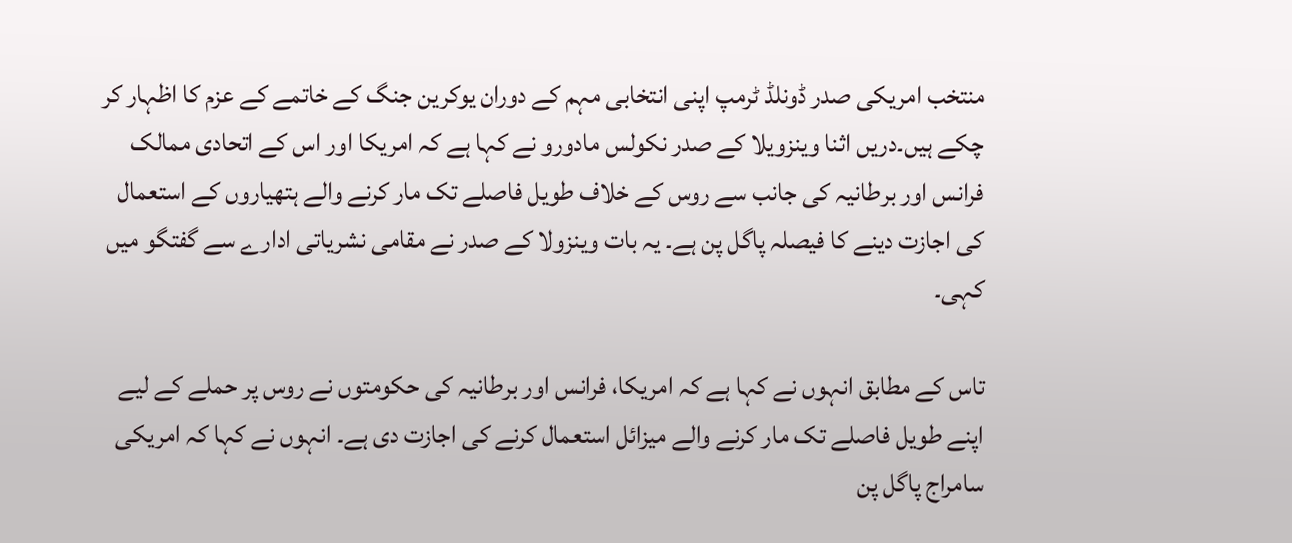منتخب امریکی صدر ڈونلڈ ٹرمپ اپنی انتخابی مہم کے دوران یوکرین جنگ کے خاتمے کے عزم کا اظہار کر چکے ہیں۔دریں اثنا وینزویلا کے صدر نکولس مادورو نے کہا ہے کہ امریکا اور اس کے اتحادی ممالک فرانس اور برطانیہ کی جانب سے روس کے خلاف طویل فاصلے تک مار کرنے والے ہتھیاروں کے استعمال کی اجازت دینے کا فیصلہ پاگل پن ہے۔ یہ بات وینزولا کے صدر نے مقامی نشریاتی ادارے سے گفتگو میں کہی۔

تاس کے مطابق انہوں نے کہا ہے کہ امریکا، فرانس اور برطانیہ کی حکومتوں نے روس پر حملے کے لیے اپنے طویل فاصلے تک مار کرنے والے میزائل استعمال کرنے کی اجازت دی ہے۔ انہوں نے کہا کہ امریکی سامراج پاگل پن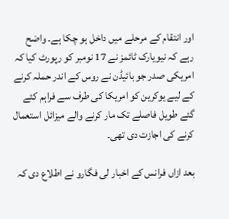اور انتقام کے مرحلے میں داخل ہو چکا ہے۔ واضح رہے کہ نیویارک ٹائمز نے 17 نومبر کو رپورٹ کیا کہ امریکی صدر جو بائیڈن نے روس کے اندر حملہ کرنے کے لیے یوکرین کو امریکا کی طرف سے فراہم کئے گئے طویل فاصلے تک مار کرنے والے میزائل استعمال کرنے کی اجازت دی تھی۔

بعد ازاں فرانس کے اخبار لی فگارو نے اطلاع دی کہ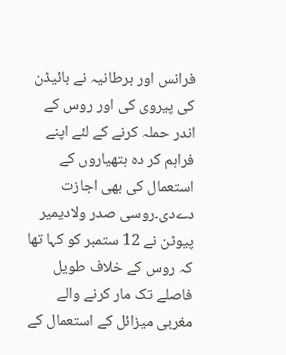فرانس اور برطانیہ نے بائیڈن کی پیروی کی اور روس کے اندر حملہ کرنے کے لئے اپنے فراہم کر دہ ہتھیاروں کے استعمال کی بھی اجازت دےدی۔روسی صدر ولادیمیر پیوٹن نے 12 ستمبر کو کہا تھا کہ روس کے خلاف طویل فاصلے تک مار کرنے والے مغربی میزائل کے استعمال کے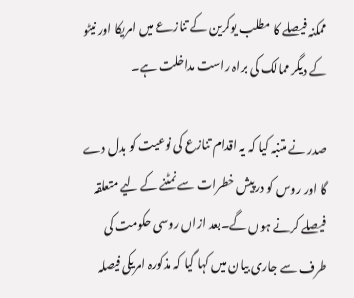ممکنہ فیصلے کا مطلب یوکرین کے تنازعے میں امریکا اور نیٹو کے دیگر ممالک کی براہ راست مداخلت ہے۔

صدر نے متنبہ کیا کہ یہ اقدام تنازع کی نوعیت کو بدل دے گا اور روس کو درپیش خطرات سے نمٹنے کے لیے متعلقہ فیصلے کرنے ہوں گے۔بعد ازاں روسی حکومت کی طرف سے جاری بیان میں کہا گیا کہ مذکورہ امریکی فیصلہ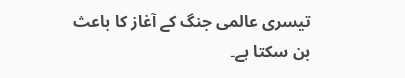تیسری عالمی جنگ کے آغاز کا باعث بن سکتا ہے۔